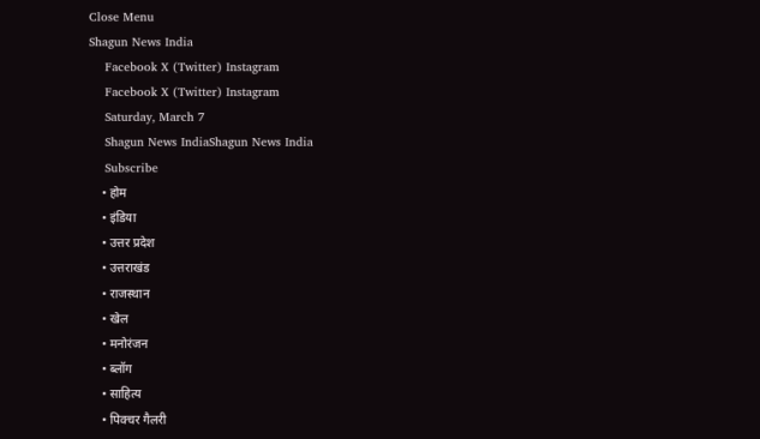Close Menu
Shagun News India
    Facebook X (Twitter) Instagram
    Facebook X (Twitter) Instagram
    Saturday, March 7
    Shagun News IndiaShagun News India
    Subscribe
    • होम
    • इंडिया
    • उत्तर प्रदेश
    • उत्तराखंड
    • राजस्थान
    • खेल
    • मनोरंजन
    • ब्लॉग
    • साहित्य
    • पिक्चर गैलरी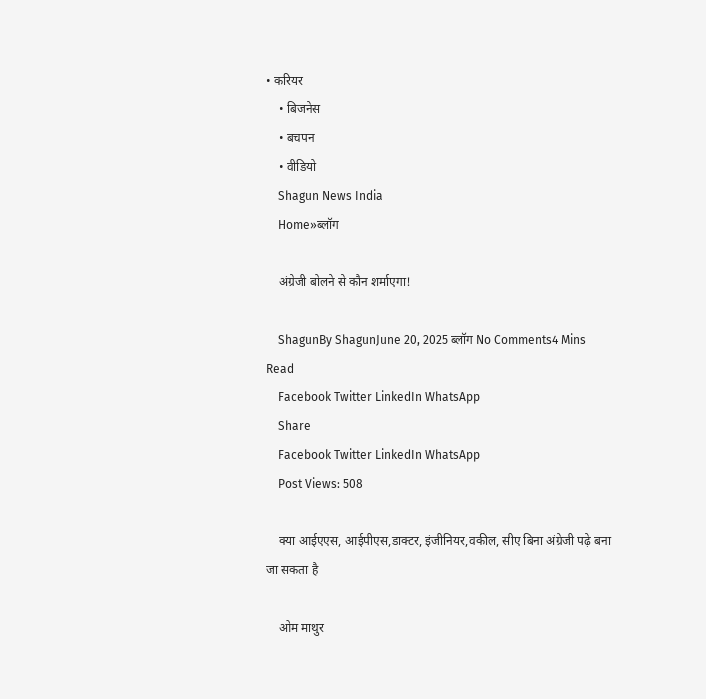• करियर
    • बिजनेस
    • बचपन
    • वीडियो
    Shagun News India
    Home»ब्लॉग

    अंग्रेजी बोलने से कौन शर्माएगा!

    ShagunBy ShagunJune 20, 2025 ब्लॉग No Comments4 Mins Read
    Facebook Twitter LinkedIn WhatsApp
    Share
    Facebook Twitter LinkedIn WhatsApp
    Post Views: 508

    क्या आईएएस, आईपीएस,डाक्टर, इंजीनियर,वकील, सीए बिना अंग्रेजी पढ़े बना जा सकता है

    ओम माथुर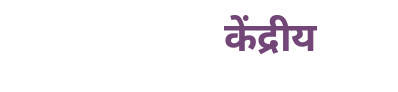केंद्रीय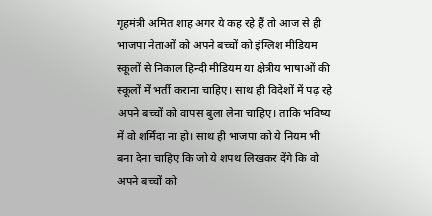गृहमंत्री अमित शाह अगर ये कह रहे हैं तो आज से ही भाजपा नेताओं को अपने बच्चों को इंग्लिश मीडियम स्कूलों से निकाल हिन्दी मीडियम या क्षेत्रीय भाषाओं की स्कूलों में भर्ती कराना चाहिए। साथ ही विदेशों में पढ़ रहे अपने बच्चों को वापस बुला लेना चाहिए। ताकि भविष्य में वो शर्मिंदा ना हो। साथ ही भाजपा को ये नियम भी बना देना चाहिए कि जो ये शपथ लिखकर देंगे कि वो अपने बच्चों को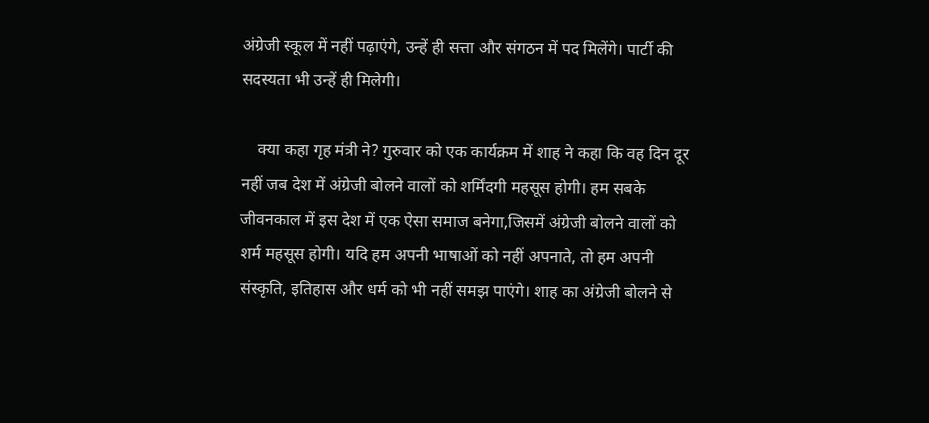अंग्रेजी स्कूल में नहीं पढ़ाएंगे, उन्हें ही सत्ता और संगठन में पद मिलेंगे। पार्टी की सदस्यता भी उन्हें ही मिलेगी।

    क्या कहा गृह मंत्री ने? गुरुवार को एक कार्यक्रम में शाह ने कहा कि वह दिन दूर नहीं जब देश में अंग्रेजी बोलने वालों को शर्मिंदगी महसूस होगी। हम सबके जीवनकाल में इस देश में एक ऐसा समाज बनेगा,जिसमें अंग्रेजी बोलने वालों को शर्म महसूस होगी। यदि हम अपनी भाषाओं को नहीं अपनाते, तो हम अपनी संस्कृति, इतिहास और धर्म को भी नहीं समझ पाएंगे। शाह का अंग्रेजी बोलने से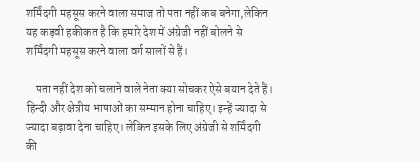शर्मिंदगी महसूस करने वाला समाज तो पता नहीं कब बनेगा,लेकिन यह कड़वी हकीकत है कि हमारे देश में अंग्रेजी नहीं बोलने से शर्मिंदगी महसूस करने वाला वर्ग सालों से हैं।

    पता नहीं देश को चलाने वाले नेता क्या सोचकर ऐसे बयान देते हैं। हिन्दी और क्षेत्रीय भाषाओं का सम्मान होना चाहिए। इन्हें ज्यादा से ज्यादा बढ़ावा देना चाहिए। लेकिन इसके लिए अंग्रेजी से शर्मिंदगी की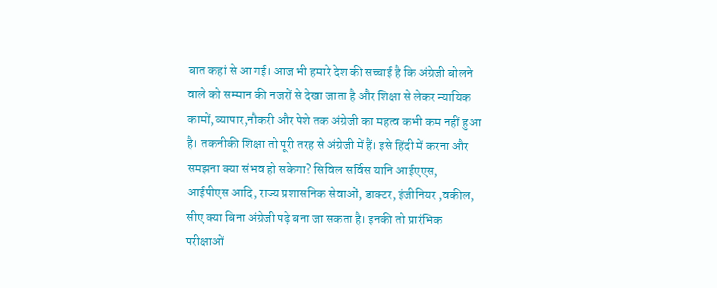बात कहां से आ गई। आज भी हमारे देश की सच्चाई है कि अंग्रेजी बोलने वाले को सम्मान की नजरों से देखा जाता है और शिक्षा से लेकर न्यायिक कामों,व्यापार,नौकरी और पेशे तक अंग्रेजी का महत्व कभी कम नहीं हुआ है। तकनीकी शिक्षा तो पूरी तरह से अंग्रेजी में हैं। इसे हिंदी में करना और समझना क्या संभव हो सकेगा? सिविल सर्विस यानि आईएएस, आईपीएस आदि, राज्य प्रशासनिक सेवाओं, डाक्टर, इंजीनियर ,वकील, सीए क्या बिना अंग्रेजी पढ़े बना जा सकता है। इनकी तो प्रारंभिक परीक्षाओं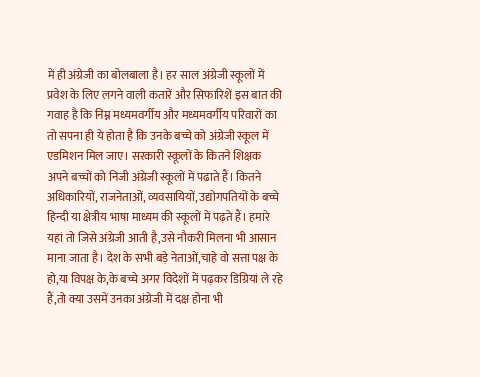में ही अंग्रेजी का बोलबाला है। हर साल अंग्रेजी स्कूलों में प्रवेश के लिए लगने वाली कतारें और सिफारिशें इस बात की गवाह है कि निम्न मध्यमवर्गीय और मध्यमवर्गीय परिवारों का तो सपना ही ये होता है कि उनके बच्चे को अंग्रेजी स्कूल में एडमिशन मिल जाए। सरकारी स्कूलों के कितने शिक्षक अपने बच्चों को निजी अंग्रेजी स्कूलों में पढाते हैं। कितने अधिकारियों, राजनेताओं, व्यवसायियों, उद्योगपतियों के बच्चे हिन्दी या क्षेत्रीय भाषा माध्यम की स्कूलों में पढ़ते हैं। हमारे यहां तो जिसे अंग्रेजी आती है,उसे नौकरी मिलना भी आसान माना जाता है। देश के सभी बड़े नेताओं,चाहे वो सत्ता पक्ष के हो,या विपक्ष के,के बच्चे अगर विदेशों में पढ़कर डिग्रियां ले रहे हैं,तो क्या उसमें उनका अंग्रेजी में दक्ष होना भी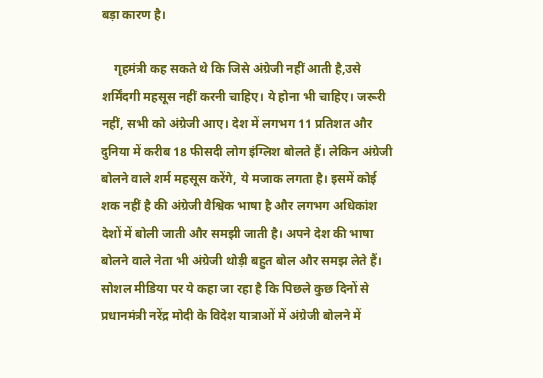बड़ा कारण है।

    गृहमंत्री कह सकते थे कि जिसे अंग्रेजी नहीं आती है,उसे शर्मिंदगी महसूस नहीं करनी चाहिए। ये होना भी चाहिए। जरूरी नहीं, सभी को अंग्रेजी आए। देश में लगभग 11 प्रतिशत और दुनिया में करीब 18 फीसदी लोग इंग्लिश बोलते हैं। लेकिन अंग्रेजी बोलने वाले शर्म महसूस करेंगे, ये मजाक लगता है। इसमें कोई शक नहीं है की अंग्रेजी वैश्विक भाषा है और लगभग अधिकांश देशों में बोली जाती और समझी जाती है। अपने देश की भाषा बोलने वाले नेता भी अंग्रेजी थोड़ी बहुत बोल और समझ लेते हैं। सोशल मीडिया पर ये कहा जा रहा है कि पिछले कुछ दिनों से प्रधानमंत्री नरेंद्र मोदी के विदेश यात्राओं में अंग्रेजी बोलने में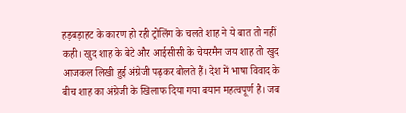हड़बड़ाहट के कारण हो रही ट्रोलिंग के चलते शाह ने ये बात तो नहीं कही। खुद शाह के बेटे और आईसीसी के चेयरमैन जय शाह तो खुद आजकल लिखी हुई अंग्रेजी पढ़कर बोलते हैं। देश में भाषा विवाद के बीच शाह का अंग्रेजी के खिलाफ दिया गया बयान महत्वपूर्ण है। जब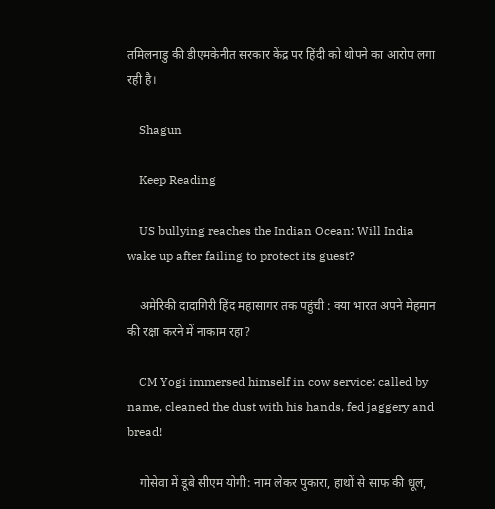तमिलनाडु की डीएमकेनीत सरकार केंद्र पर हिंदी को थोपने का आरोप लगा रही है।

    Shagun

    Keep Reading

    US bullying reaches the Indian Ocean: Will India wake up after failing to protect its guest?

    अमेरिकी दादागिरी हिंद महासागर तक पहुंची : क्या भारत अपने मेहमान की रक्षा करने में नाकाम रहा?

    CM Yogi immersed himself in cow service: called by name, cleaned the dust with his hands, fed jaggery and bread!

    गोसेवा में डूबे सीएम योगी: नाम लेकर पुकारा, हाथों से साफ की धूल,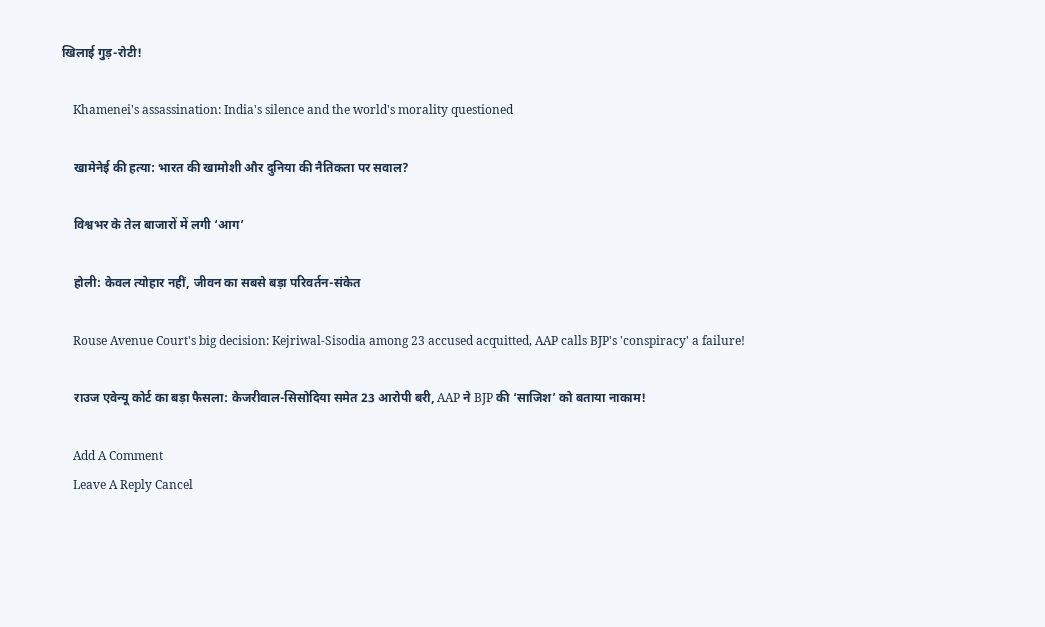खिलाई गुड़-रोटी!

    Khamenei's assassination: India's silence and the world's morality questioned

    खामेनेई की हत्या: भारत की खामोशी और दुनिया की नैतिकता पर सवाल?

    विश्वभर के तेल बाजारों में लगी ‘आग’

    होली: केवल त्योहार नहीं, जीवन का सबसे बड़ा परिवर्तन-संकेत

    Rouse Avenue Court's big decision: Kejriwal-Sisodia among 23 accused acquitted, AAP calls BJP's 'conspiracy' a failure!

    राउज एवेन्यू कोर्ट का बड़ा फैसला: केजरीवाल-सिसोदिया समेत 23 आरोपी बरी, AAP ने BJP की ‘साजिश’ को बताया नाकाम!

    Add A Comment
    Leave A Reply Cancel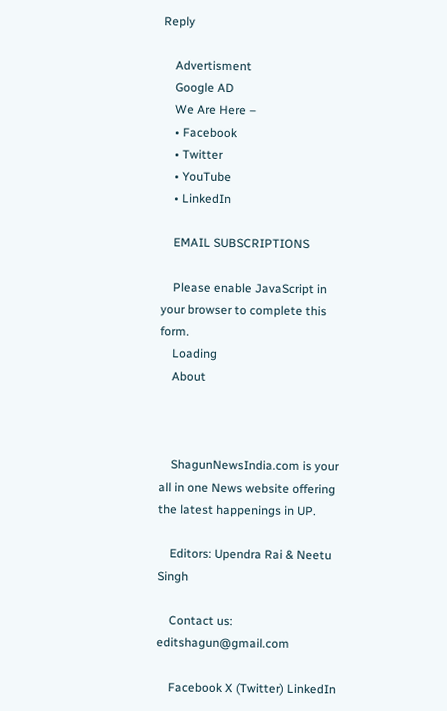Reply

    Advertisment
    Google AD
    We Are Here –
    • Facebook
    • Twitter
    • YouTube
    • LinkedIn

    EMAIL SUBSCRIPTIONS

    Please enable JavaScript in your browser to complete this form.
    Loading
    About



    ShagunNewsIndia.com is your all in one News website offering the latest happenings in UP.

    Editors: Upendra Rai & Neetu Singh

    Contact us: editshagun@gmail.com

    Facebook X (Twitter) LinkedIn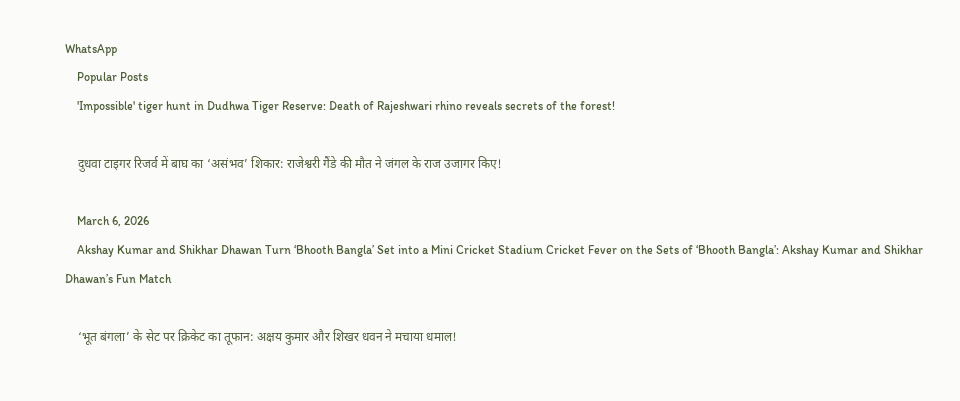WhatsApp
    Popular Posts
    'Impossible' tiger hunt in Dudhwa Tiger Reserve: Death of Rajeshwari rhino reveals secrets of the forest!

    दुधवा टाइगर रिजर्व में बाघ का ‘असंभव’ शिकार: राजेश्वरी गैंडे की मौत ने जंगल के राज उजागर किए!

    March 6, 2026
    Akshay Kumar and Shikhar Dhawan Turn ‘Bhooth Bangla’ Set into a Mini Cricket Stadium Cricket Fever on the Sets of ‘Bhooth Bangla’: Akshay Kumar and Shikhar Dhawan’s Fun Match

    ‘भूत बंगला’ के सेट पर क्रिकेट का तूफान: अक्षय कुमार और शिखर धवन ने मचाया धमाल!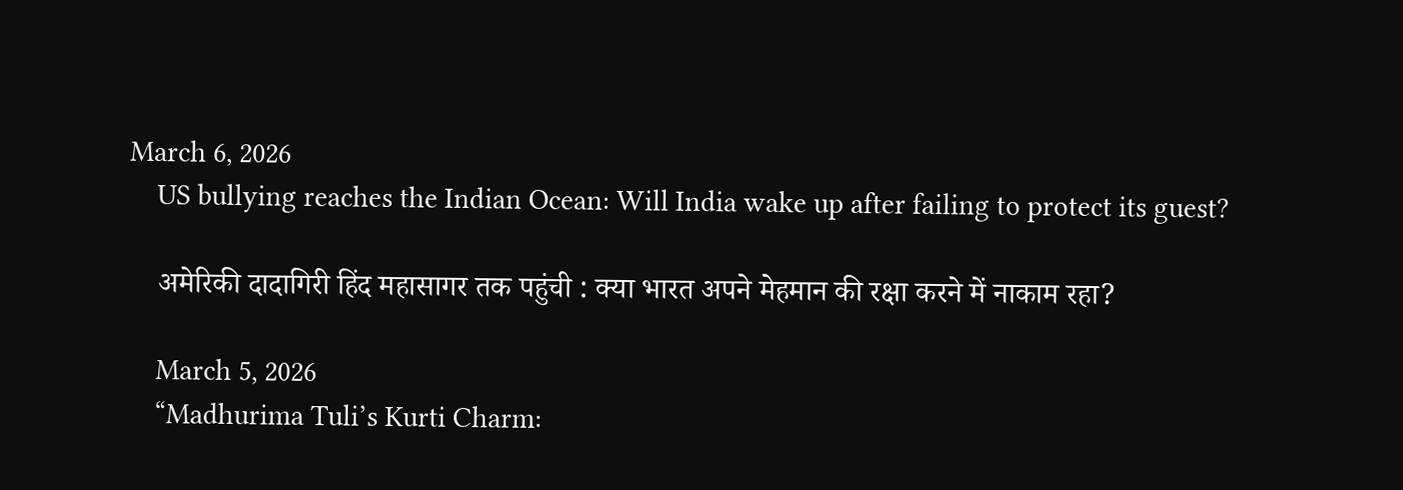March 6, 2026
    US bullying reaches the Indian Ocean: Will India wake up after failing to protect its guest?

    अमेरिकी दादागिरी हिंद महासागर तक पहुंची : क्या भारत अपने मेहमान की रक्षा करने में नाकाम रहा?

    March 5, 2026
    “Madhurima Tuli’s Kurti Charm: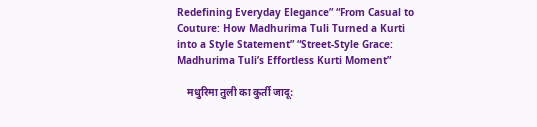Redefining Everyday Elegance” “From Casual to Couture: How Madhurima Tuli Turned a Kurti into a Style Statement” “Street-Style Grace: Madhurima Tuli’s Effortless Kurti Moment”

    मधुरिमा तुली का कुर्ती जादू: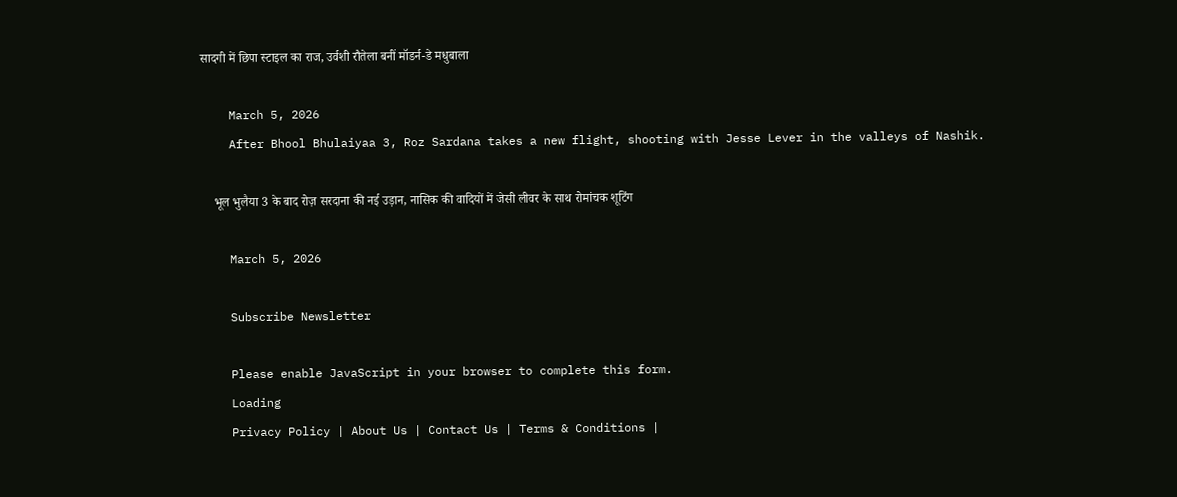सादगी में छिपा स्टाइल का राज, उर्वशी रौतेला बनीं मॉडर्न-डे मधुबाला

    March 5, 2026
    After Bhool Bhulaiyaa 3, Roz Sardana takes a new flight, shooting with Jesse Lever in the valleys of Nashik.

    भूल भुलैया 3 के बाद रोज़ सरदाना की नई उड़ान, नासिक की वादियों में जेसी लीवर के साथ रोमांचक शूटिंग

    March 5, 2026

    Subscribe Newsletter

    Please enable JavaScript in your browser to complete this form.
    Loading
    Privacy Policy | About Us | Contact Us | Terms & Conditions |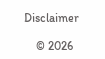Disclaimer

    © 2026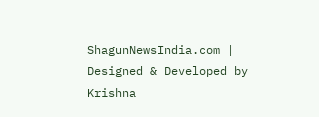ShagunNewsIndia.com | Designed & Developed by Krishna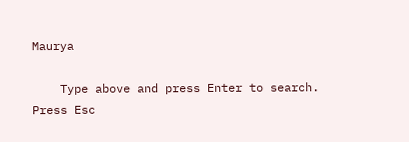Maurya

    Type above and press Enter to search. Press Esc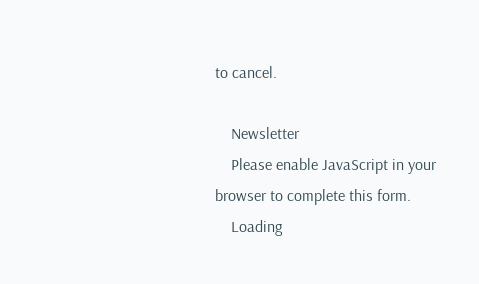to cancel.

    Newsletter
    Please enable JavaScript in your browser to complete this form.
    Loading